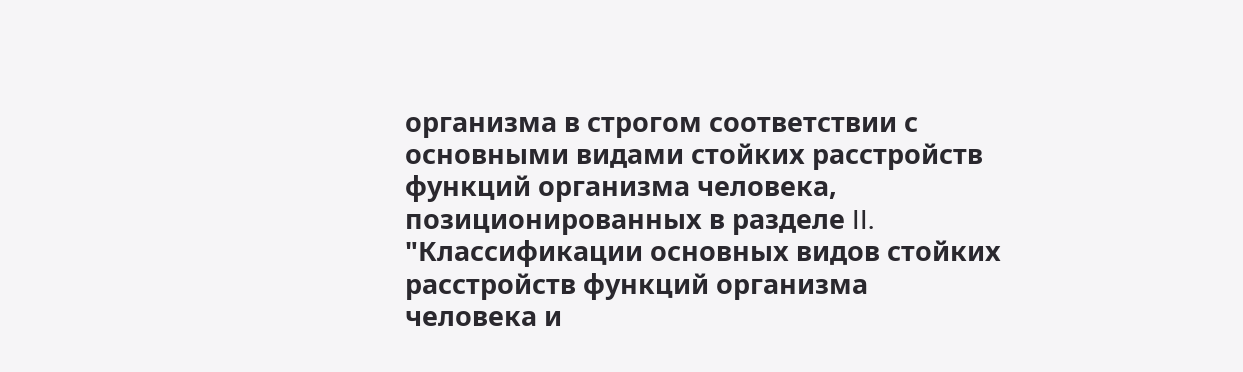организма в строгом соответствии с основными видами стойких расстройств функций организма человека, позиционированных в разделе II. "Классификации основных видов стойких расстройств функций организма человека и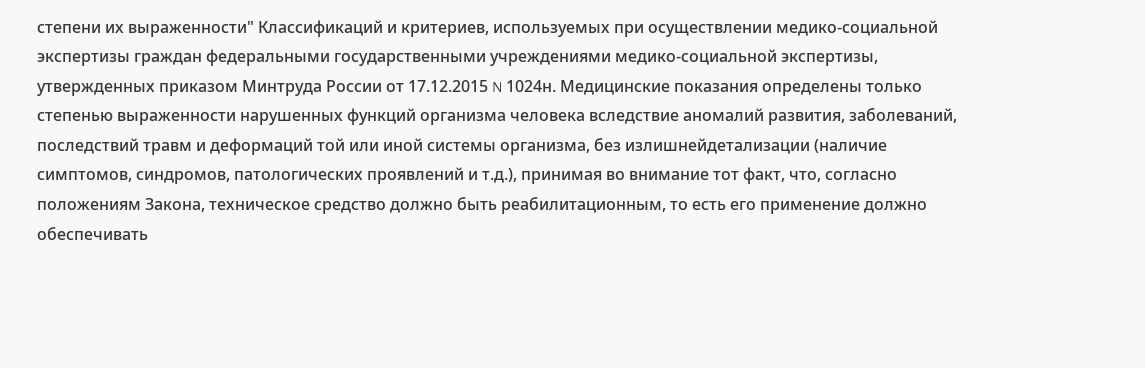степени их выраженности" Классификаций и критериев, используемых при осуществлении медико-социальной экспертизы граждан федеральными государственными учреждениями медико-социальной экспертизы, утвержденных приказом Минтруда России от 17.12.2015 N 1024н. Медицинские показания определены только степенью выраженности нарушенных функций организма человека вследствие аномалий развития, заболеваний, последствий травм и деформаций той или иной системы организма, без излишнейдетализации (наличие симптомов, синдромов, патологических проявлений и т.д.), принимая во внимание тот факт, что, согласно положениям Закона, техническое средство должно быть реабилитационным, то есть его применение должно обеспечивать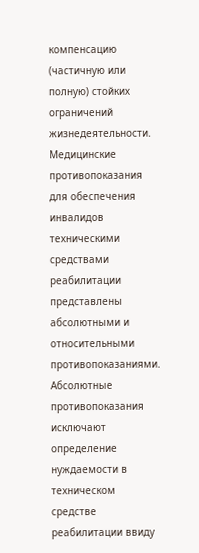компенсацию (частичную или полную) стойких ограничений жизнедеятельности. Медицинские противопоказания для обеспечения инвалидов техническими средствами реабилитации представлены абсолютными и относительными противопоказаниями. Абсолютные противопоказания исключают определение нуждаемости в техническом средстве реабилитации ввиду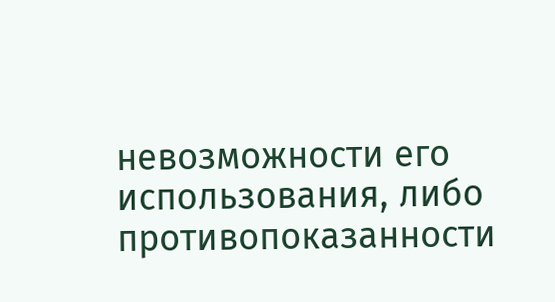невозможности его использования, либо противопоказанности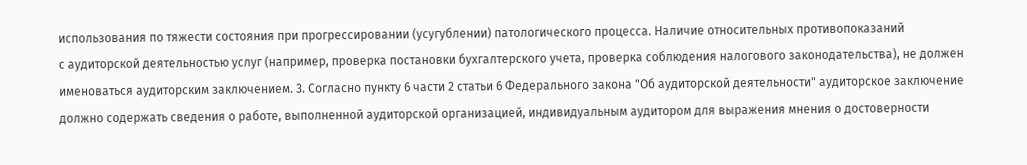использования по тяжести состояния при прогрессировании (усугублении) патологического процесса. Наличие относительных противопоказаний
с аудиторской деятельностью услуг (например, проверка постановки бухгалтерского учета, проверка соблюдения налогового законодательства), не должен именоваться аудиторским заключением. 3. Согласно пункту 6 части 2 статьи 6 Федерального закона "Об аудиторской деятельности" аудиторское заключение должно содержать сведения о работе, выполненной аудиторской организацией, индивидуальным аудитором для выражения мнения о достоверности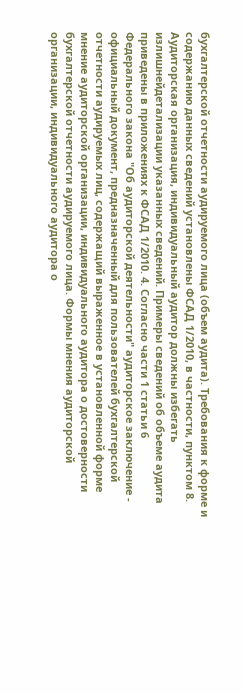бухгалтерской отчетности аудируемого лица (объем аудита). Требования к форме и содержанию данных сведений установлены ФСАД 1/2010, в частности, пунктом 8. Аудиторская организация, индивидуальный аудитор должны избегать излишнейдетализации указанных сведений. Примеры сведений об объеме аудита приведены в приложениях к ФСАД 1/2010. 4. Согласно части 1 статьи 6 Федерального закона "Об аудиторской деятельности" аудиторское заключение - официальный документ, предназначенный для пользователей бухгалтерской отчетности аудируемых лиц, содержащий выраженное в установленной форме мнение аудиторской организации, индивидуального аудитора о достоверности бухгалтерской отчетности аудируемого лица. Формы мнения аудиторской организации, индивидуального аудитора о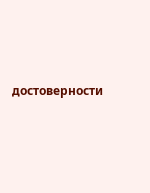достоверности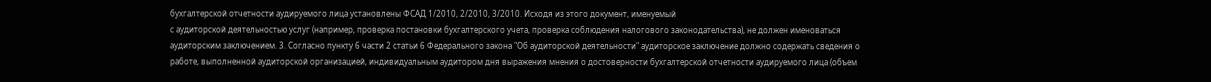бухгалтерской отчетности аудируемого лица установлены ФСАД 1/2010, 2/2010, 3/2010. Исходя из этого документ, именуемый
с аудиторской деятельностью услуг (например, проверка постановки бухгалтерского учета, проверка соблюдения налогового законодательства), не должен именоваться аудиторским заключением. 3. Согласно пункту 6 части 2 статьи 6 Федерального закона "Об аудиторской деятельности" аудиторское заключение должно содержать сведения о работе, выполненной аудиторской организацией, индивидуальным аудитором дня выражения мнения о достоверности бухгалтерской отчетности аудируемого лица (объем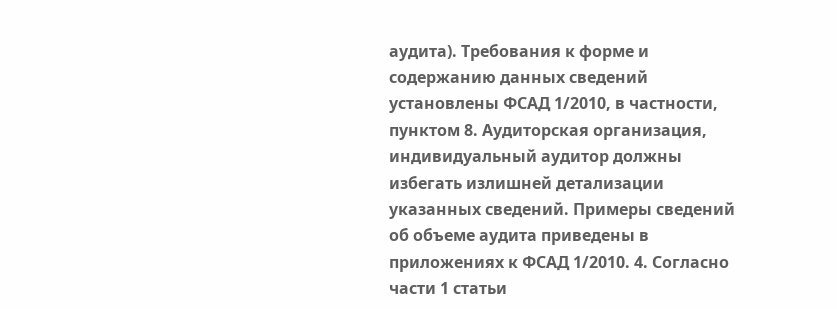аудита). Требования к форме и содержанию данных сведений установлены ФСАД 1/2010, в частности, пунктом 8. Аудиторская организация, индивидуальный аудитор должны избегать излишней детализации указанных сведений. Примеры сведений об объеме аудита приведены в приложениях к ФСАД 1/2010. 4. Согласно части 1 статьи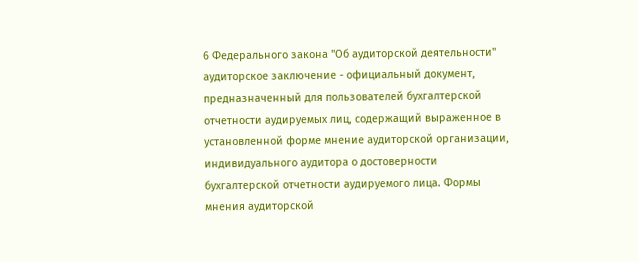6 Федерального закона "Об аудиторской деятельности" аудиторское заключение - официальный документ, предназначенный для пользователей бухгалтерской отчетности аудируемых лиц, содержащий выраженное в установленной форме мнение аудиторской организации, индивидуального аудитора о достоверности бухгалтерской отчетности аудируемого лица. Формы мнения аудиторской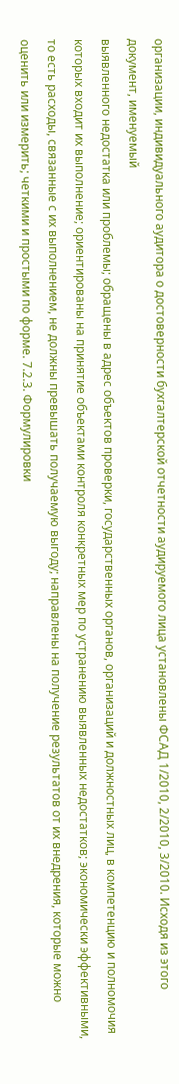организации, индивидуального аудитора о достоверности бухгалтерской отчетности аудируемого лица установлены ФСАД 1/2010, 2/2010, 3/2010. Исходя из этого документ, именуемый
выявленного недостатка или проблемы; обращены в адрес объектов проверки, государственных органов, организаций и должностных лиц, в компетенцию и полномочия которых входит их выполнение; ориентированы на принятие объектами контроля конкретных мер по устранению выявленных недостатков; экономически эффективными, то есть расходы, связанные с их выполнением, не должны превышать получаемую выгоду; направлены на получение результатов от их внедрения, которые можно оценить или измерить; четкими и простыми по форме. 7.2.3. Формулировки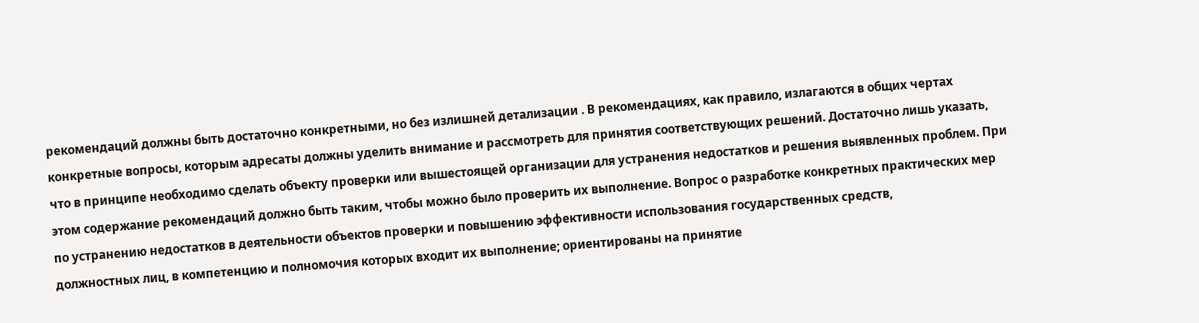рекомендаций должны быть достаточно конкретными, но без излишней детализации . В рекомендациях, как правило, излагаются в общих чертах конкретные вопросы, которым адресаты должны уделить внимание и рассмотреть для принятия соответствующих решений. Достаточно лишь указать, что в принципе необходимо сделать объекту проверки или вышестоящей организации для устранения недостатков и решения выявленных проблем. При этом содержание рекомендаций должно быть таким, чтобы можно было проверить их выполнение. Вопрос о разработке конкретных практических мер по устранению недостатков в деятельности объектов проверки и повышению эффективности использования государственных средств,
должностных лиц, в компетенцию и полномочия которых входит их выполнение; ориентированы на принятие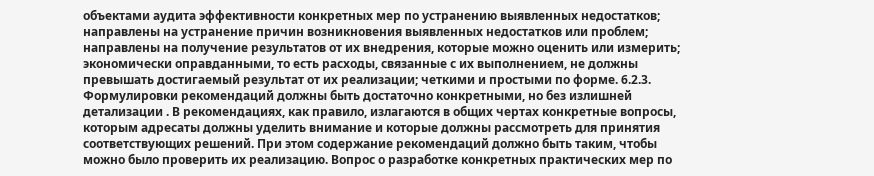объектами аудита эффективности конкретных мер по устранению выявленных недостатков; направлены на устранение причин возникновения выявленных недостатков или проблем; направлены на получение результатов от их внедрения, которые можно оценить или измерить; экономически оправданными, то есть расходы, связанные с их выполнением, не должны превышать достигаемый результат от их реализации; четкими и простыми по форме. 6.2.3. Формулировки рекомендаций должны быть достаточно конкретными, но без излишней детализации . В рекомендациях, как правило, излагаются в общих чертах конкретные вопросы, которым адресаты должны уделить внимание и которые должны рассмотреть для принятия соответствующих решений. При этом содержание рекомендаций должно быть таким, чтобы можно было проверить их реализацию. Вопрос о разработке конкретных практических мер по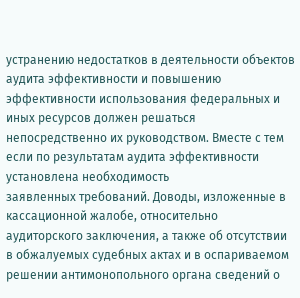устранению недостатков в деятельности объектов аудита эффективности и повышению эффективности использования федеральных и иных ресурсов должен решаться непосредственно их руководством. Вместе с тем если по результатам аудита эффективности установлена необходимость
заявленных требований. Доводы, изложенные в кассационной жалобе, относительно аудиторского заключения, а также об отсутствии в обжалуемых судебных актах и в оспариваемом решении антимонопольного органа сведений о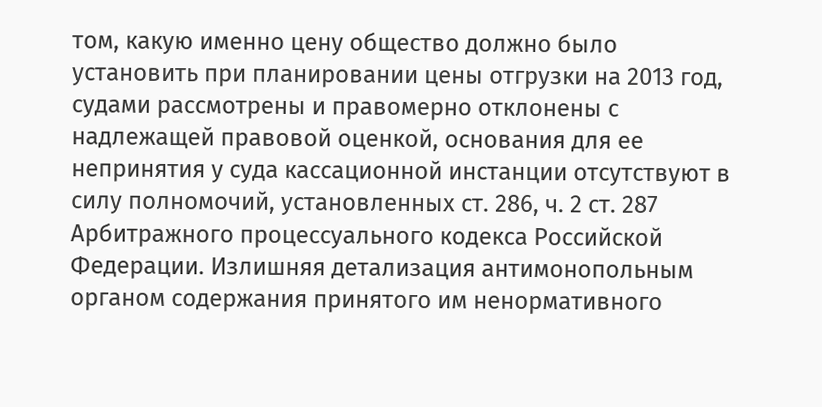том, какую именно цену общество должно было установить при планировании цены отгрузки на 2013 год, судами рассмотрены и правомерно отклонены с надлежащей правовой оценкой, основания для ее непринятия у суда кассационной инстанции отсутствуют в силу полномочий, установленных ст. 286, ч. 2 ст. 287 Арбитражного процессуального кодекса Российской Федерации. Излишняя детализация антимонопольным органом содержания принятого им ненормативного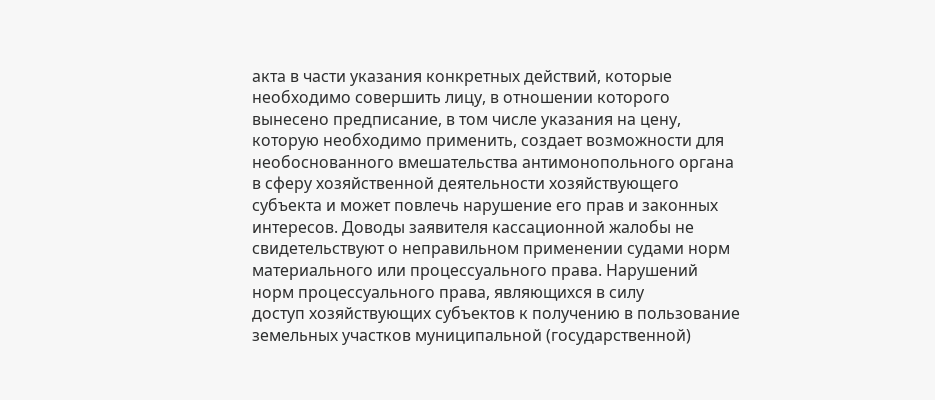акта в части указания конкретных действий, которые необходимо совершить лицу, в отношении которого вынесено предписание, в том числе указания на цену, которую необходимо применить, создает возможности для необоснованного вмешательства антимонопольного органа в сферу хозяйственной деятельности хозяйствующего субъекта и может повлечь нарушение его прав и законных интересов. Доводы заявителя кассационной жалобы не свидетельствуют о неправильном применении судами норм материального или процессуального права. Нарушений норм процессуального права, являющихся в силу
доступ хозяйствующих субъектов к получению в пользование земельных участков муниципальной (государственной)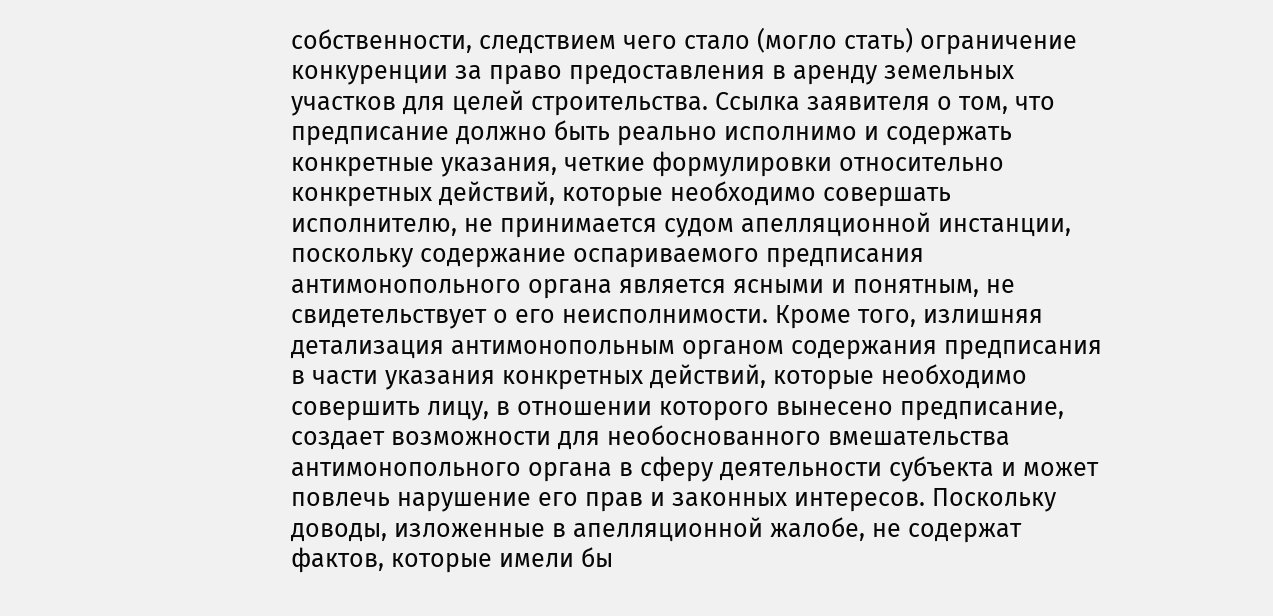собственности, следствием чего стало (могло стать) ограничение конкуренции за право предоставления в аренду земельных участков для целей строительства. Ссылка заявителя о том, что предписание должно быть реально исполнимо и содержать конкретные указания, четкие формулировки относительно конкретных действий, которые необходимо совершать исполнителю, не принимается судом апелляционной инстанции, поскольку содержание оспариваемого предписания антимонопольного органа является ясными и понятным, не свидетельствует о его неисполнимости. Кроме того, излишняя детализация антимонопольным органом содержания предписания в части указания конкретных действий, которые необходимо совершить лицу, в отношении которого вынесено предписание, создает возможности для необоснованного вмешательства антимонопольного органа в сферу деятельности субъекта и может повлечь нарушение его прав и законных интересов. Поскольку доводы, изложенные в апелляционной жалобе, не содержат фактов, которые имели бы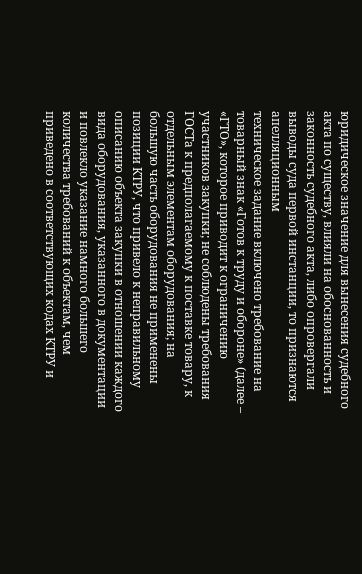юридическое значение для вынесения судебного акта по существу, влияли на обоснованность и законность судебного акта, либо опровергали выводы суда первой инстанции, то признаются апелляционным
техническое задание включено требование на товарный знак «Готов к труду и обороне» (далее – «ГТО», которое приводит к ограничению участников закупки; не соблюдены требования ГОСТа к предполагаемому к поставке товару, к отдельным элементам оборудования; на большую часть оборудования не применены позиции КТРУ, что привело к неправильному описанию объекта закупки в отношении каждого вида оборудования, указанного в документации и повлекло указание намного большего количества требований к объектам, чем приведено в соответствующих кодах КТРУ и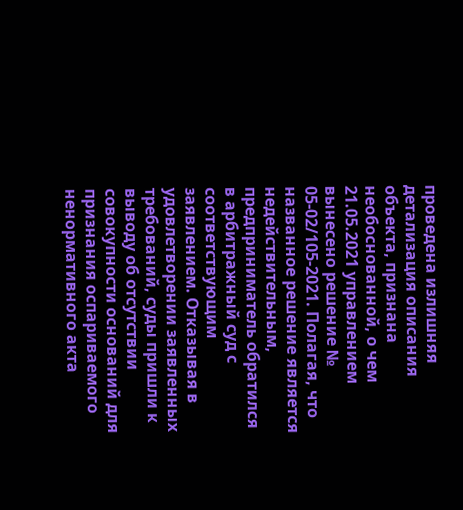проведена излишняя детализация описания объекта, признана необоснованной, о чем 21.05.2021 управлением вынесено решение № 05-02/105-2021. Полагая, что названное решение является недействительным, предприниматель обратился в арбитражный суд с соответствующим заявлением. Отказывая в удовлетворении заявленных требований, суды пришли к выводу об отсутствии совокупности оснований для признания оспариваемого ненормативного акта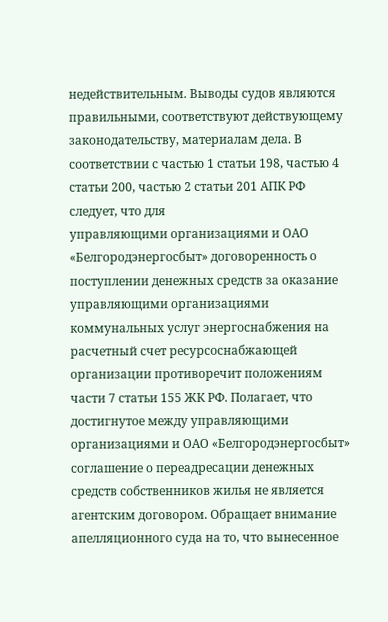недействительным. Выводы судов являются правильными, соответствуют действующему законодательству, материалам дела. В соответствии с частью 1 статьи 198, частью 4 статьи 200, частью 2 статьи 201 АПК РФ следует, что для
управляющими организациями и ОАО «Белгородэнергосбыт» договоренность о поступлении денежных средств за оказание управляющими организациями коммунальных услуг энергоснабжения на расчетный счет ресурсоснабжающей организации противоречит положениям части 7 статьи 155 ЖК РФ. Полагает, что достигнутое между управляющими организациями и ОАО «Белгородэнергосбыт» соглашение о переадресации денежных средств собственников жилья не является агентским договором. Обращает внимание апелляционного суда на то, что вынесенное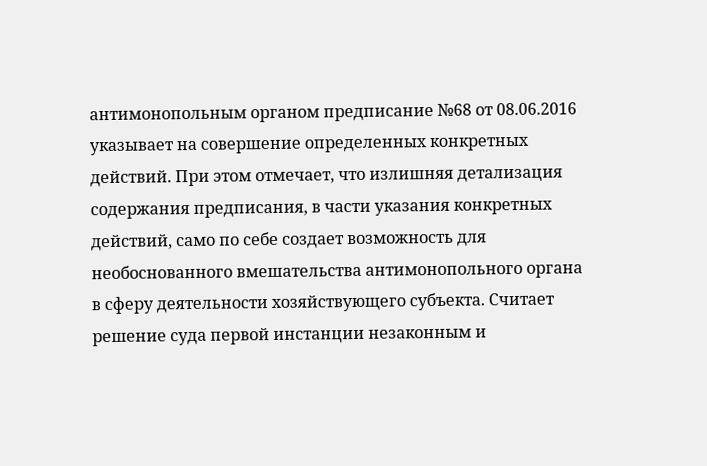антимонопольным органом предписание №68 от 08.06.2016 указывает на совершение определенных конкретных действий. При этом отмечает, что излишняя детализация содержания предписания, в части указания конкретных действий, само по себе создает возможность для необоснованного вмешательства антимонопольного органа в сферу деятельности хозяйствующего субъекта. Считает решение суда первой инстанции незаконным и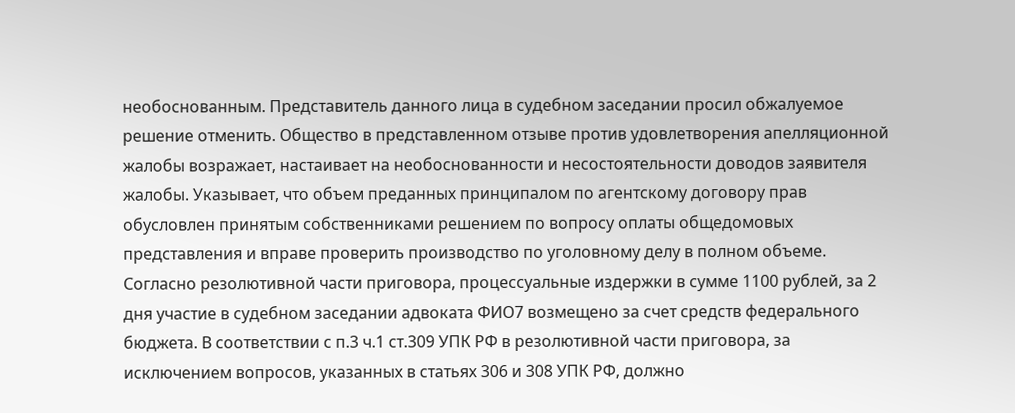необоснованным. Представитель данного лица в судебном заседании просил обжалуемое решение отменить. Общество в представленном отзыве против удовлетворения апелляционной жалобы возражает, настаивает на необоснованности и несостоятельности доводов заявителя жалобы. Указывает, что объем преданных принципалом по агентскому договору прав обусловлен принятым собственниками решением по вопросу оплаты общедомовых
представления и вправе проверить производство по уголовному делу в полном объеме. Согласно резолютивной части приговора, процессуальные издержки в сумме 1100 рублей, за 2 дня участие в судебном заседании адвоката ФИО7 возмещено за счет средств федерального бюджета. В соответствии с п.3 ч.1 ст.309 УПК РФ в резолютивной части приговора, за исключением вопросов, указанных в статьях 306 и 308 УПК РФ, должно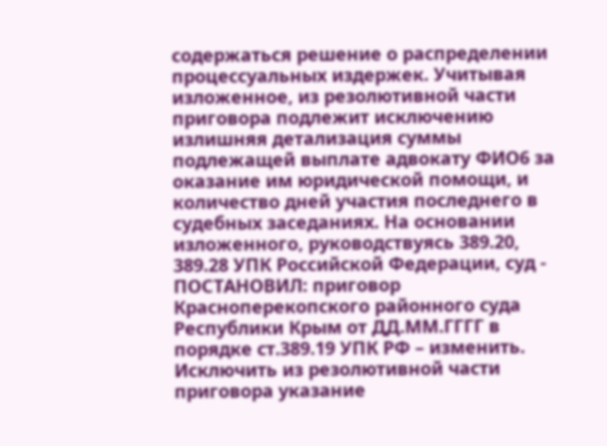содержаться решение о распределении процессуальных издержек. Учитывая изложенное, из резолютивной части приговора подлежит исключению излишняя детализация суммы подлежащей выплате адвокату ФИО6 за оказание им юридической помощи, и количество дней участия последнего в судебных заседаниях. На основании изложенного, руководствуясь 389.20, 389.28 УПК Российской Федерации, суд - ПОСТАНОВИЛ: приговор Красноперекопского районного суда Республики Крым от ДД.ММ.ГГГГ в порядке ст.389.19 УПК РФ – изменить. Исключить из резолютивной части приговора указание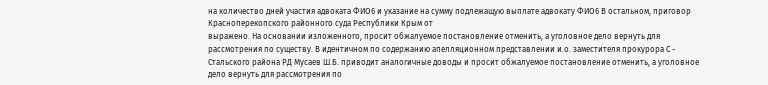на количество дней участия адвоката ФИО6 и указание на сумму подлежащую выплате адвокату ФИО6 В остальном, приговор Красноперекопского районного суда Республики Крым от
выражено. На основании изложенного, просит обжалуемое постановление отменить, а уголовное дело вернуть для рассмотрения по существу. В идентичном по содержанию апелляционном представлении и.о. заместителя прокурора С - Стальского района РД Мусаев Ш.Б. приводит аналогичные доводы и просит обжалуемое постановление отменить, а уголовное дело вернуть для рассмотрения по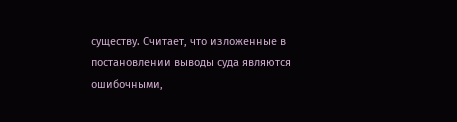существу. Считает, что изложенные в постановлении выводы суда являются ошибочными,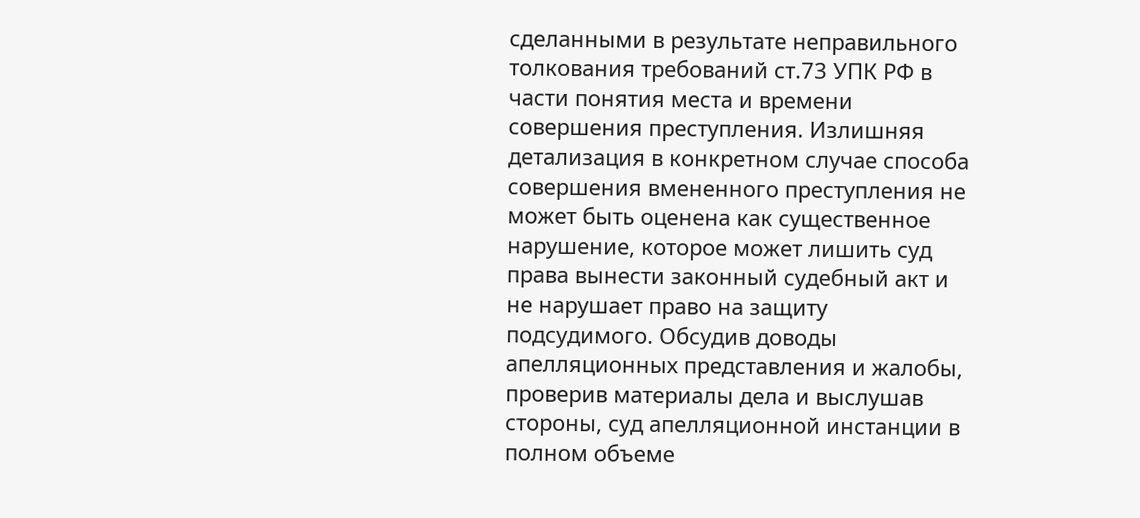сделанными в результате неправильного толкования требований ст.73 УПК РФ в части понятия места и времени совершения преступления. Излишняя детализация в конкретном случае способа совершения вмененного преступления не может быть оценена как существенное нарушение, которое может лишить суд права вынести законный судебный акт и не нарушает право на защиту подсудимого. Обсудив доводы апелляционных представления и жалобы, проверив материалы дела и выслушав стороны, суд апелляционной инстанции в полном объеме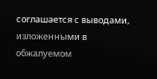соглашается с выводами, изложенными в обжалуемом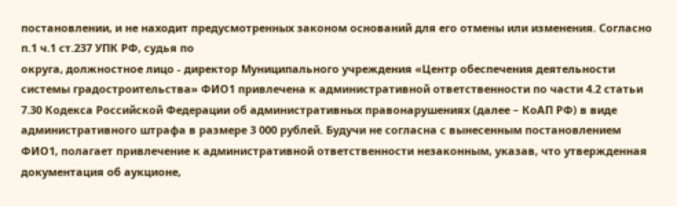постановлении, и не находит предусмотренных законом оснований для его отмены или изменения. Согласно п.1 ч.1 ст.237 УПК РФ, судья по
округа, должностное лицо - директор Муниципального учреждения «Центр обеспечения деятельности системы градостроительства» ФИО1 привлечена к административной ответственности по части 4.2 статьи 7.30 Кодекса Российской Федерации об административных правонарушениях (далее – КоАП РФ) в виде административного штрафа в размере 3 000 рублей. Будучи не согласна с вынесенным постановлением ФИО1, полагает привлечение к административной ответственности незаконным, указав, что утвержденная документация об аукционе,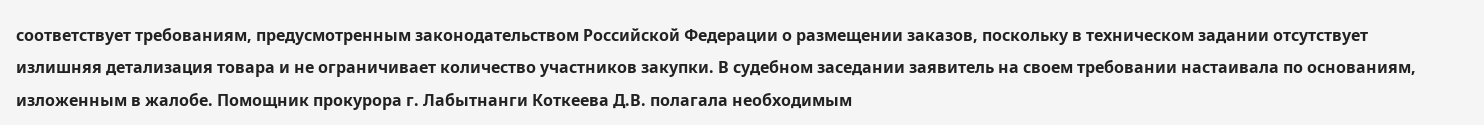соответствует требованиям, предусмотренным законодательством Российской Федерации о размещении заказов, поскольку в техническом задании отсутствует излишняя детализация товара и не ограничивает количество участников закупки. В судебном заседании заявитель на своем требовании настаивала по основаниям, изложенным в жалобе. Помощник прокурора г. Лабытнанги Коткеева Д.В. полагала необходимым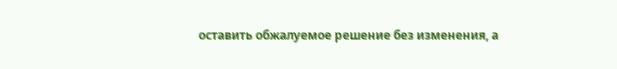оставить обжалуемое решение без изменения, а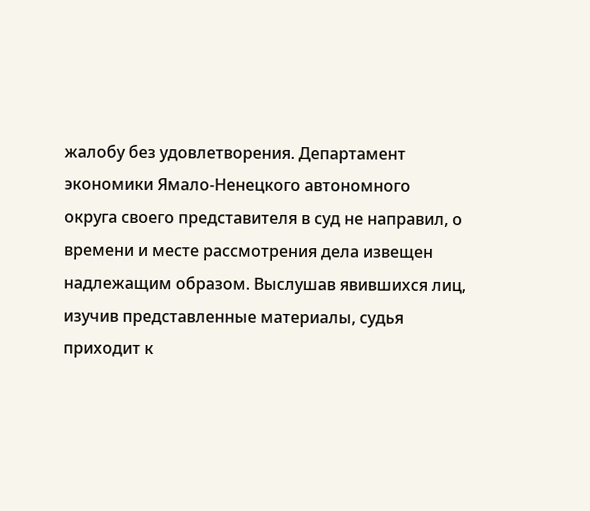жалобу без удовлетворения. Департамент экономики Ямало-Ненецкого автономного округа своего представителя в суд не направил, о времени и месте рассмотрения дела извещен надлежащим образом. Выслушав явившихся лиц, изучив представленные материалы, судья приходит к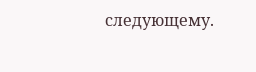следующему.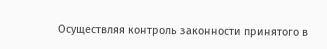Осуществляя контроль законности принятого в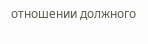отношении должного